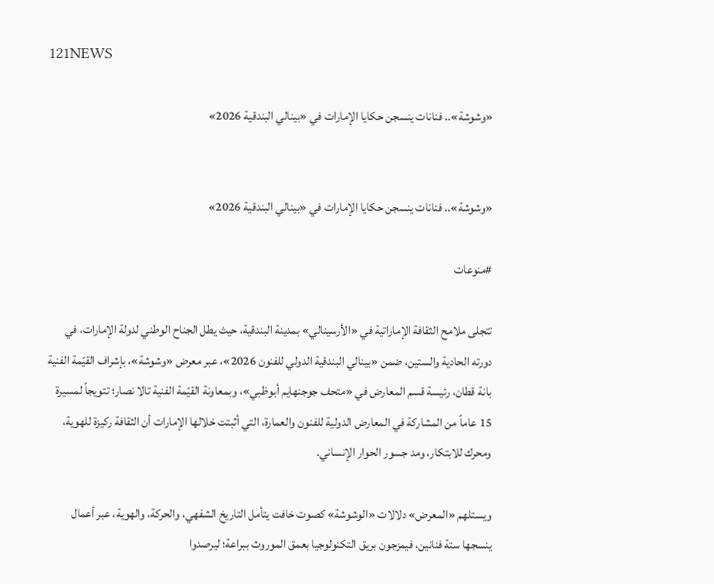121NEWS

«وشوشة».. فنانات ينسجن حكايا الإمارات في «بينالي البندقية 2026»


«وشوشة».. فنانات ينسجن حكايا الإمارات في «بينالي البندقية 2026»

#منوعات

تتجلى ملامح الثقافة الإماراتية في «الأرسينالي» بمدينة البندقية، حيث يطل الجناح الوطني لدولة الإمارات، في دورته الحادية والستين، ضمن «بينالي البندقية الدولي للفنون 2026»، عبر معرض «وشوشة»، بإشراف القيّمة الفنية بانة قطان، رئيسة قسم المعارض في «متحف جوجنهايم أبوظبي»، وبمعاونة القيّمة الفنية تالا نصار؛ تتويجاً لمسيرة 15 عاماً من المشاركة في المعارض الدولية للفنون والعمارة، التي أثبتت خلالها الإمارات أن الثقافة ركيزة للهوية، ومحرك للابتكار، ومد جسور الحوار الإنساني.

ويستلهم «المعرض» دلالات «الوشوشة» كصوت خافت يتأمل التاريخ الشفهي، والحركة، والهوية، عبر أعمال ينسجها ستة فنانين، فيمزجون بريق التكنولوجيا بعمق الموروث ببراعة؛ ليرصدوا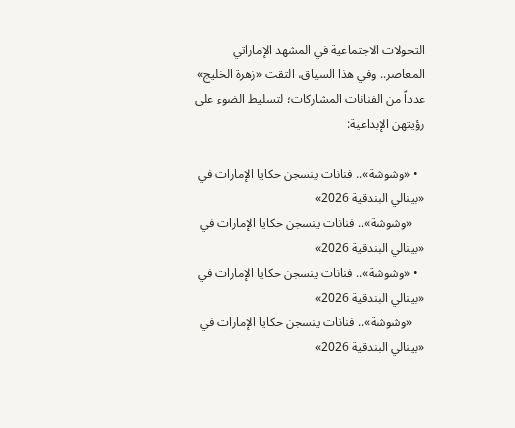التحولات الاجتماعية في المشهد الإماراتي المعاصر.. وفي هذا السياق، التقت «زهرة الخليج» عدداً من الفنانات المشاركات؛ لتسليط الضوء على رؤيتهن الإبداعية:

  • «وشوشة».. فنانات ينسجن حكايا الإمارات في «بينالي البندقية 2026»
    «وشوشة».. فنانات ينسجن حكايا الإمارات في «بينالي البندقية 2026»
  • «وشوشة».. فنانات ينسجن حكايا الإمارات في «بينالي البندقية 2026»
    «وشوشة».. فنانات ينسجن حكايا الإمارات في «بينالي البندقية 2026»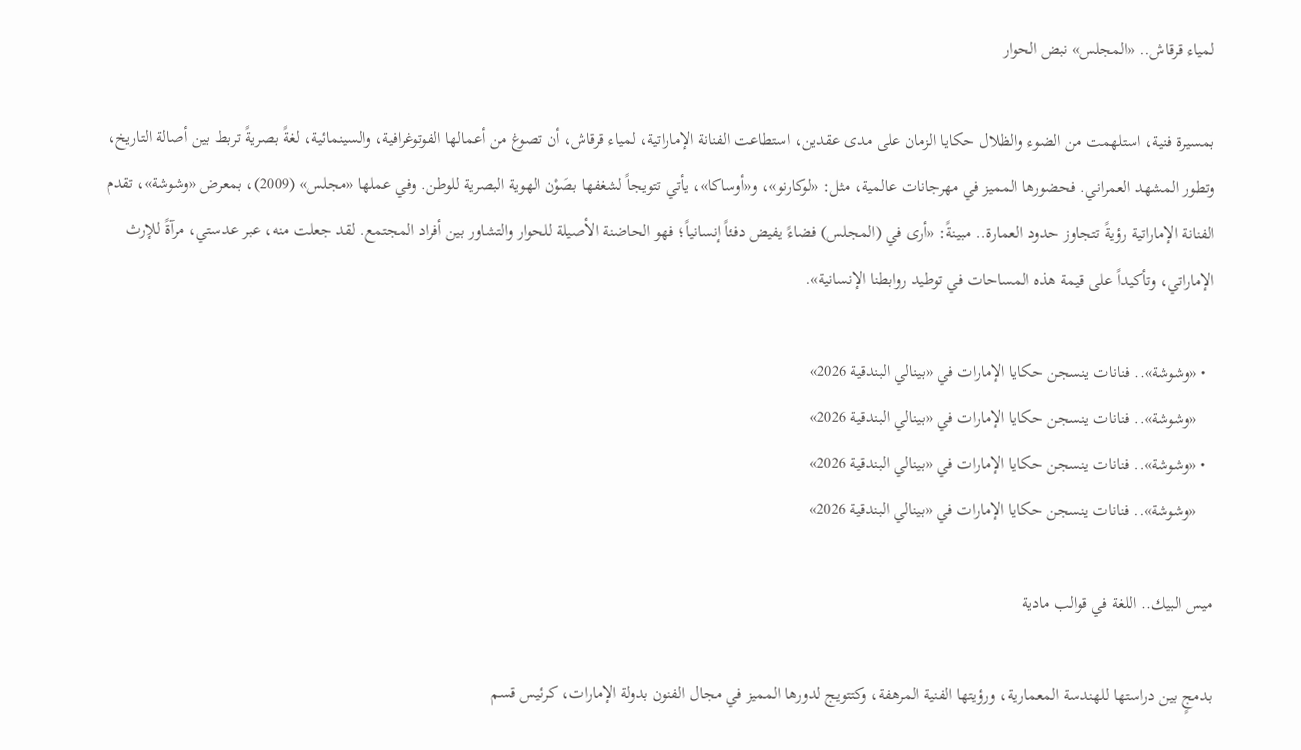لمياء قرقاش.. «المجلس» نبض الحوار

بمسيرة فنية، استلهمت من الضوء والظلال حكايا الزمان على مدى عقدين، استطاعت الفنانة الإماراتية، لمياء قرقاش، أن تصوغ من أعمالها الفوتوغرافية، والسينمائية، لغةً بصريةً تربط بين أصالة التاريخ، وتطور المشهد العمراني. فحضورها المميز في مهرجانات عالمية، مثل: «لوكارنو»، و«أوساكا»، يأتي تتويجاً لشغفها بصَوْن الهوية البصرية للوطن. وفي عملها «مجلس» (2009)، بمعرض «وشوشة»، تقدم الفنانة الإماراتية رؤيةً تتجاوز حدود العمارة.. مبينةً: «أرى في (المجلس) فضاءً يفيض دفئاً إنسانياً؛ فهو الحاضنة الأصيلة للحوار والتشاور بين أفراد المجتمع. لقد جعلت منه، عبر عدستي، مرآةً للإرث الإماراتي، وتأكيداً على قيمة هذه المساحات في توطيد روابطنا الإنسانية».

  • «وشوشة».. فنانات ينسجن حكايا الإمارات في «بينالي البندقية 2026»
    «وشوشة».. فنانات ينسجن حكايا الإمارات في «بينالي البندقية 2026»
  • «وشوشة».. فنانات ينسجن حكايا الإمارات في «بينالي البندقية 2026»
    «وشوشة».. فنانات ينسجن حكايا الإمارات في «بينالي البندقية 2026»

ميس البيك.. اللغة في قوالب مادية

بدمجٍ بين دراستها للهندسة المعمارية، ورؤيتها الفنية المرهفة، وكتتويج لدورها المميز في مجال الفنون بدولة الإمارات، كرئيس قسم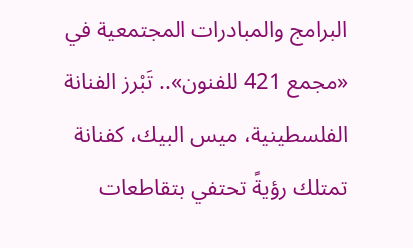البرامج والمبادرات المجتمعية في «مجمع 421 للفنون».. تَبْرز الفنانة الفلسطينية، ميس البيك، كفنانة تمتلك رؤيةً تحتفي بتقاطعات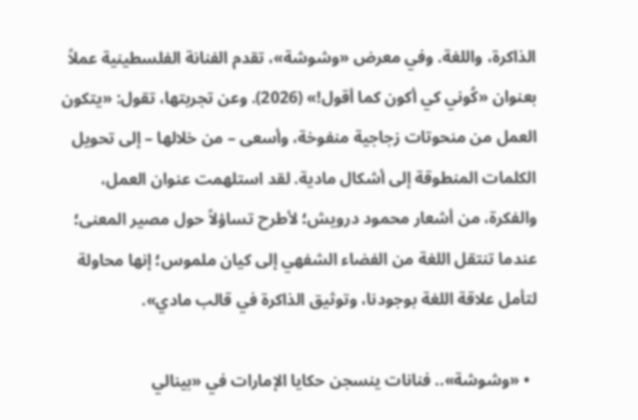الذاكرة، واللغة. وفي معرض «وشوشة»، تقدم الفنانة الفلسطينية عملاً بعنوان «كُوني كي أكون كما أقول!» (2026). وعن تجربتها، تقول: «يتكون العمل من منحوتات زجاجية منفوخة، وأسعى – من خلالها – إلى تحويل الكلمات المنطوقة إلى أشكال مادية. لقد استلهمت عنوان العمل، والفكرة، من أشعار محمود درويش؛ لأطرح تساؤلاً حول مصير المعنى؛ عندما تنتقل اللغة من الفضاء الشفهي إلى كيان ملموس؛ إنها محاولة لتأمل علاقة اللغة بوجودنا، وتوثيق الذاكرة في قالب مادي».

  • «وشوشة».. فنانات ينسجن حكايا الإمارات في «بينالي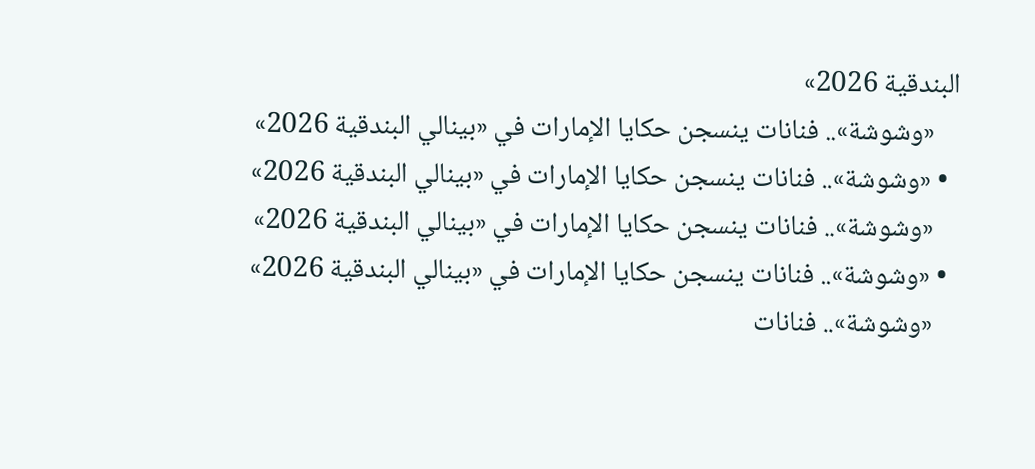البندقية 2026»
    «وشوشة».. فنانات ينسجن حكايا الإمارات في «بينالي البندقية 2026»
  • «وشوشة».. فنانات ينسجن حكايا الإمارات في «بينالي البندقية 2026»
    «وشوشة».. فنانات ينسجن حكايا الإمارات في «بينالي البندقية 2026»
  • «وشوشة».. فنانات ينسجن حكايا الإمارات في «بينالي البندقية 2026»
    «وشوشة».. فنانات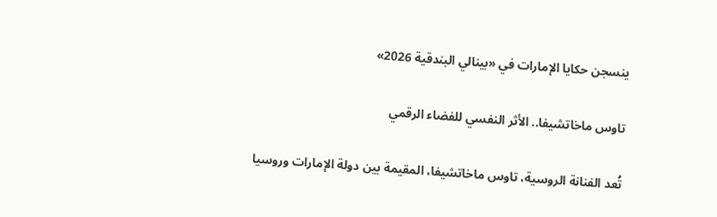ينسجن حكايا الإمارات في «بينالي البندقية 2026»

تاوس ماخاتشيفا.. الأثر النفسي للفضاء الرقمي

تُعد الفنانة الروسية، تاوس ماخاتشيفا، المقيمة بين دولة الإمارات وروسيا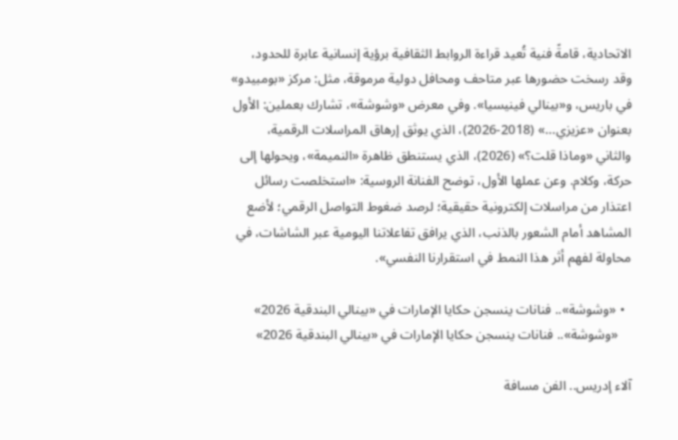الاتحادية، قامةً فنية تُعيد قراءة الروابط الثقافية برؤية إنسانية عابرة للحدود، وقد رسخت حضورها عبر متاحف ومحافل دولية مرموقة، مثل: مركز «بومبيدو» في باريس، و«بينالي فينيسيا». وفي معرض «وشوشة»، تشارك بعملين: الأول بعنوان «عزيزي…» (2018-2026)، الذي يوثق إرهاق المراسلات الرقمية، والثاني «وماذا قلت؟» (2026)، الذي يستنطق ظاهرة «النميمة»، ويحولها إلى حركة، وكلام. وعن عملها الأول، توضح الفنانة الروسية: «استخلصت رسائل اعتذار من مراسلات إلكترونية حقيقية؛ لرصد ضغوط التواصل الرقمي؛ لأضع المشاهد أمام الشعور بالذنب، الذي يرافق تفاعلاتنا اليومية عبر الشاشات، في محاولة لفهم أثر هذا النمط في استقرارنا النفسي».

  • «وشوشة».. فنانات ينسجن حكايا الإمارات في «بينالي البندقية 2026»
    «وشوشة».. فنانات ينسجن حكايا الإمارات في «بينالي البندقية 2026»

آلاء إدريس.. الفن مسافة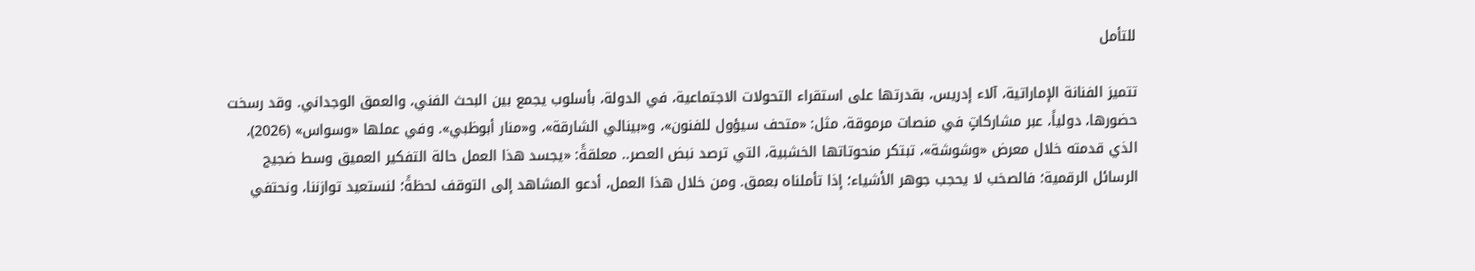للتأمل

تتميز الفنانة الإماراتية، آلاء إدريس، بقدرتها على استقراء التحولات الاجتماعية، في الدولة، بأسلوب يجمع بين البحث الفني، والعمق الوجداني. وقد رسخت حضورها، دولياً، عبر مشاركاتٍ في منصات مرموقة، مثل: «متحف سيؤول للفنون»، و«بينالي الشارقة»، و«منار أبوظبي». وفي عملها «وسواس» (2026)، الذي قدمته خلال معرض «وشوشة»، تبتكر منحوتاتها الخشبية، التي ترصد نبض العصر.. معلقةً: «يجسد هذا العمل حالة التفكير العميق وسط ضجيج الرسائل الرقمية؛ فالصخب لا يحجب جوهر الأشياء؛ إذا تأملناه بعمق. ومن خلال هذا العمل، أدعو المشاهد إلى التوقف لحظةً؛ لنستعيد توازننا، ونحتفي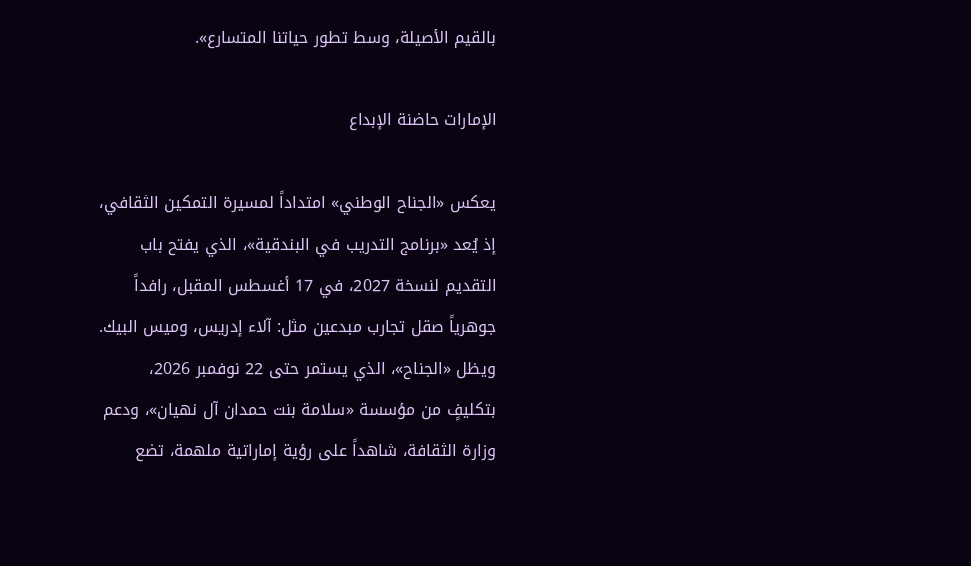بالقيم الأصيلة، وسط تطور حياتنا المتسارع».

الإمارات حاضنة الإبداع

يعكس «الجناح الوطني» امتداداً لمسيرة التمكين الثقافي، إذ يُعد «برنامج التدريب في البندقية»، الذي يفتح باب التقديم لنسخة 2027، في 17 أغسطس المقبل، رافداً جوهرياً صقل تجارب مبدعين مثل: آلاء إدريس، وميس البيك. ويظل «الجناح»، الذي يستمر حتى 22 نوفمبر 2026، بتكليفٍ من مؤسسة «سلامة بنت حمدان آل نهيان»، ودعم وزارة الثقافة، شاهداً على رؤية إماراتية ملهمة، تضع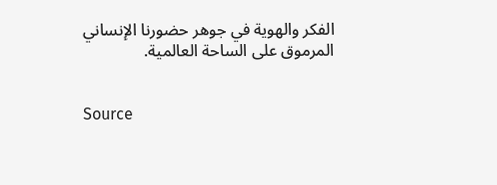الفكر والهوية في جوهر حضورنا الإنساني المرموق على الساحة العالمية.


Source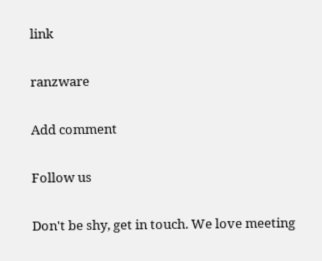link

ranzware

Add comment

Follow us

Don't be shy, get in touch. We love meeting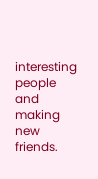interesting people and making new friends.